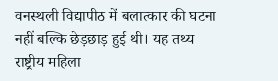वनस्थली विद्यापीठ में बलात्कार की घटना नहीं बल्कि छेड़छाड़ हुई थी। यह तथ्य राष्ट्रीय महिला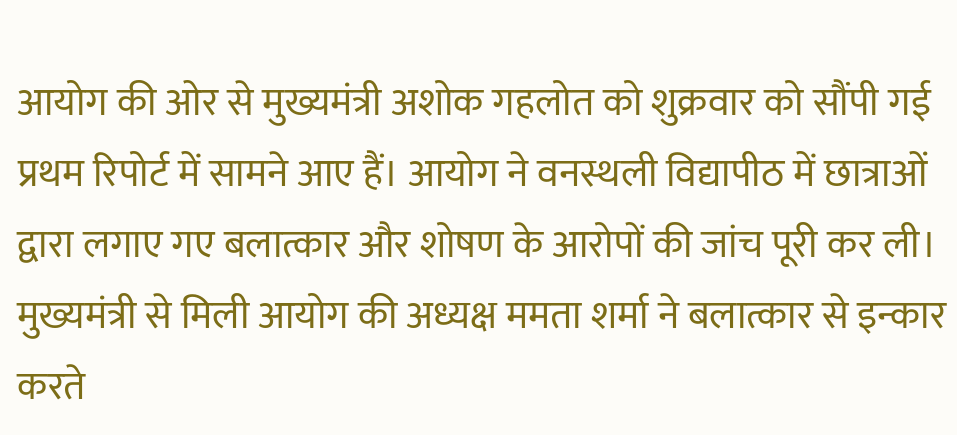आयोग की ओर से मुख्यमंत्री अशोक गहलोत को शुक्रवार को सौंपी गई प्रथम रिपोर्ट में सामने आए हैं। आयोग ने वनस्थली विद्यापीठ में छात्राओं द्वारा लगाए गए बलात्कार और शोषण के आरोपों की जांच पूरी कर ली।
मुख्यमंत्री से मिली आयोग की अध्यक्ष ममता शर्मा ने बलात्कार से इन्कार करते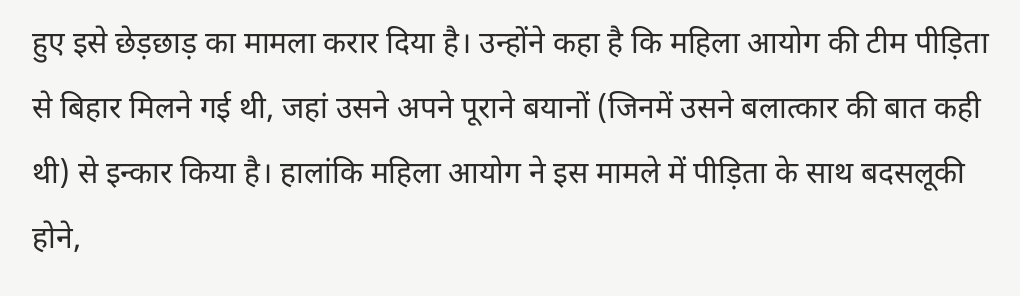हुए इसे छेड़छाड़ का मामला करार दिया है। उन्होंने कहा है कि महिला आयोग की टीम पीड़िता से बिहार मिलने गई थी, जहां उसने अपने पूराने बयानों (जिनमें उसने बलात्कार की बात कही थी) से इन्कार किया है। हालांकि महिला आयोग ने इस मामले में पीड़िता के साथ बदसलूकी होने,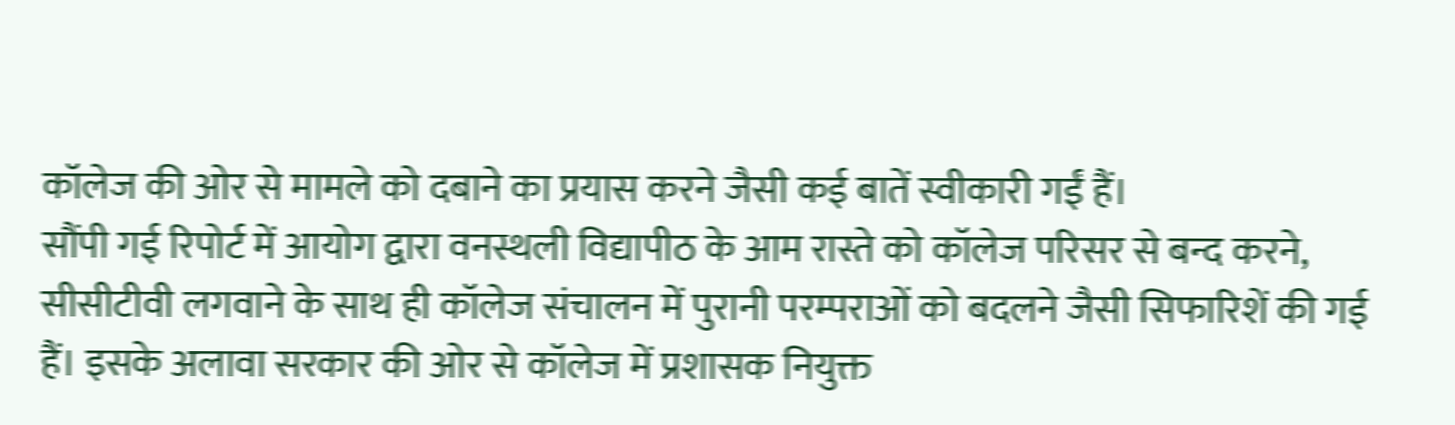कॉलेज की ओर से मामले को दबाने का प्रयास करने जैसी कई बातें स्वीकारी गईं हैं।
सौंपी गई रिपोर्ट में आयोग द्वारा वनस्थली विद्यापीठ के आम रास्ते को कॉलेज परिसर से बन्द करने, सीसीटीवी लगवाने के साथ ही कॉलेज संचालन में पुरानी परम्पराओं को बदलने जैसी सिफारिशें की गई हैं। इसके अलावा सरकार की ओर से कॉलेज में प्रशासक नियुक्त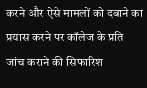करने और ऐसे मामलों को दबाने का प्रयास करने पर कॉलेज के प्रति जांच कराने की सिफारिश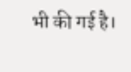भी की गई है।